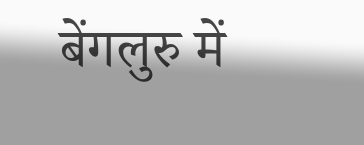बेंगलुरु में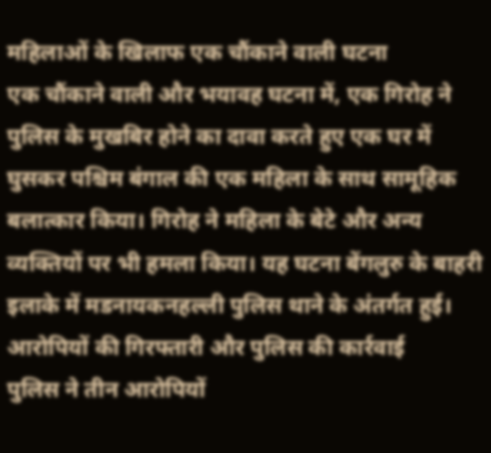महिलाओं के खिलाफ एक चौंकाने वाली घटना
एक चौंकाने वाली और भयावह घटना में, एक गिरोह ने पुलिस के मुखबिर होने का दावा करते हुए एक घर में घुसकर पश्चिम बंगाल की एक महिला के साथ सामूहिक बलात्कार किया। गिरोह ने महिला के बेटे और अन्य व्यक्तियों पर भी हमला किया। यह घटना बेंगलुरु के बाहरी इलाके में मडनायकनहल्ली पुलिस थाने के अंतर्गत हुई।
आरोपियों की गिरफ्तारी और पुलिस की कार्रवाई
पुलिस ने तीन आरोपियों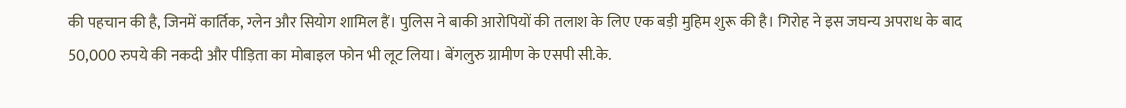की पहचान की है, जिनमें कार्तिक, ग्लेन और सियोग शामिल हैं। पुलिस ने बाकी आरोपियों की तलाश के लिए एक बड़ी मुहिम शुरू की है। गिरोह ने इस जघन्य अपराध के बाद 50,000 रुपये की नकदी और पीड़िता का मोबाइल फोन भी लूट लिया। बेंगलुरु ग्रामीण के एसपी सी.के.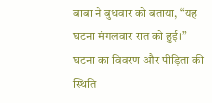बाबा ने बुधवार को बताया, “यह घटना मंगलवार रात को हुई।”
घटना का विवरण और पीड़िता की स्थिति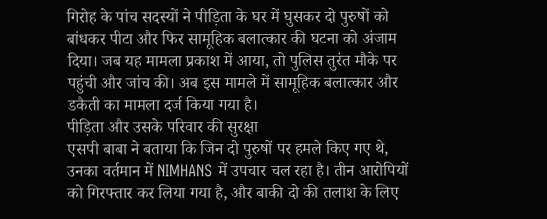गिरोह के पांच सदस्यों ने पीड़िता के घर में घुसकर दो पुरुषों को बांधकर पीटा और फिर सामूहिक बलात्कार की घटना को अंजाम दिया। जब यह मामला प्रकाश में आया, तो पुलिस तुरंत मौके पर पहुंची और जांच की। अब इस मामले में सामूहिक बलात्कार और डकैती का मामला दर्ज किया गया है।
पीड़िता और उसके परिवार की सुरक्षा
एसपी बाबा ने बताया कि जिन दो पुरुषों पर हमले किए गए थे, उनका वर्तमान में NIMHANS में उपचार चल रहा है। तीन आरोपियों को गिरफ्तार कर लिया गया है, और बाकी दो की तलाश के लिए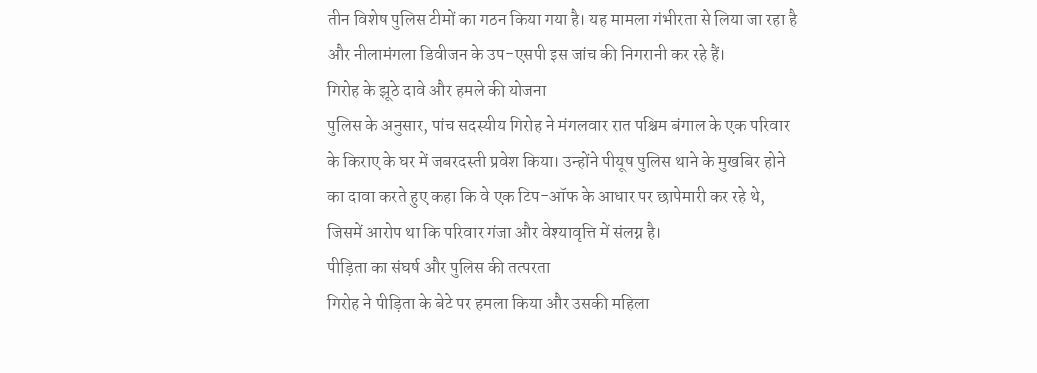तीन विशेष पुलिस टीमों का गठन किया गया है। यह मामला गंभीरता से लिया जा रहा है और नीलामंगला डिवीजन के उप-एसपी इस जांच की निगरानी कर रहे हैं।
गिरोह के झूठे दावे और हमले की योजना
पुलिस के अनुसार, पांच सदस्यीय गिरोह ने मंगलवार रात पश्चिम बंगाल के एक परिवार के किराए के घर में जबरदस्ती प्रवेश किया। उन्होंने पीयूष पुलिस थाने के मुखबिर होने का दावा करते हुए कहा कि वे एक टिप-ऑफ के आधार पर छापेमारी कर रहे थे, जिसमें आरोप था कि परिवार गंजा और वेश्यावृत्ति में संलग्न है।
पीड़िता का संघर्ष और पुलिस की तत्परता
गिरोह ने पीड़िता के बेटे पर हमला किया और उसकी महिला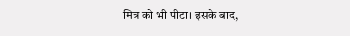मित्र को भी पीटा। इसके बाद,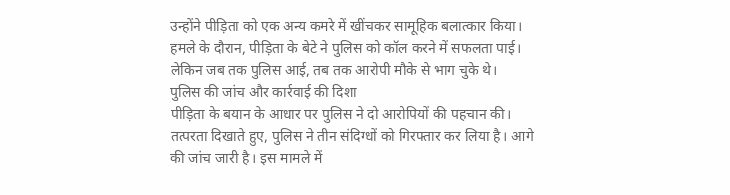उन्होंने पीड़िता को एक अन्य कमरे में खींचकर सामूहिक बलात्कार किया। हमले के दौरान, पीड़िता के बेटे ने पुलिस को कॉल करने में सफलता पाई। लेकिन जब तक पुलिस आई, तब तक आरोपी मौके से भाग चुके थे।
पुलिस की जांच और कार्रवाई की दिशा
पीड़िता के बयान के आधार पर पुलिस ने दो आरोपियों की पहचान की। तत्परता दिखाते हुए, पुलिस ने तीन संदिग्धों को गिरफ्तार कर लिया है। आगे की जांच जारी है। इस मामले में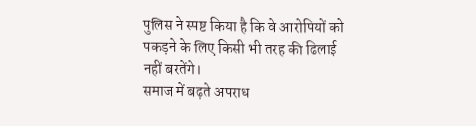पुलिस ने स्पष्ट किया है कि वे आरोपियों को पकड़ने के लिए किसी भी तरह की ढिलाई नहीं बरतेंगे।
समाज में बढ़ते अपराध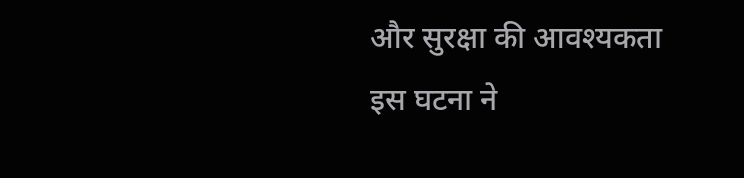और सुरक्षा की आवश्यकता
इस घटना ने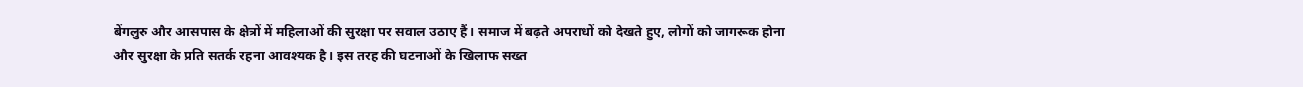बेंगलुरु और आसपास के क्षेत्रों में महिलाओं की सुरक्षा पर सवाल उठाए हैं। समाज में बढ़ते अपराधों को देखते हुए, लोगों को जागरूक होना और सुरक्षा के प्रति सतर्क रहना आवश्यक है। इस तरह की घटनाओं के खिलाफ सख्त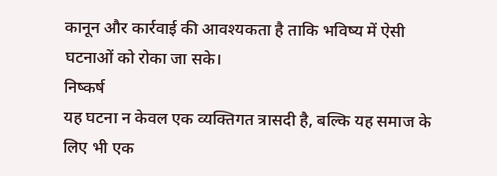कानून और कार्रवाई की आवश्यकता है ताकि भविष्य में ऐसी घटनाओं को रोका जा सके।
निष्कर्ष
यह घटना न केवल एक व्यक्तिगत त्रासदी है, बल्कि यह समाज के लिए भी एक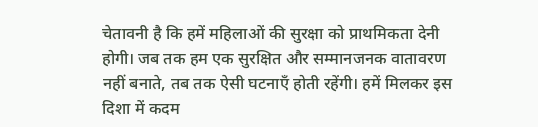चेतावनी है कि हमें महिलाओं की सुरक्षा को प्राथमिकता देनी होगी। जब तक हम एक सुरक्षित और सम्मानजनक वातावरण नहीं बनाते, तब तक ऐसी घटनाएँ होती रहेंगी। हमें मिलकर इस दिशा में कदम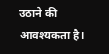उठाने की आवश्यकता है।